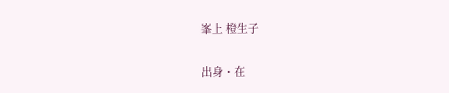峯上 橙生子

出身・在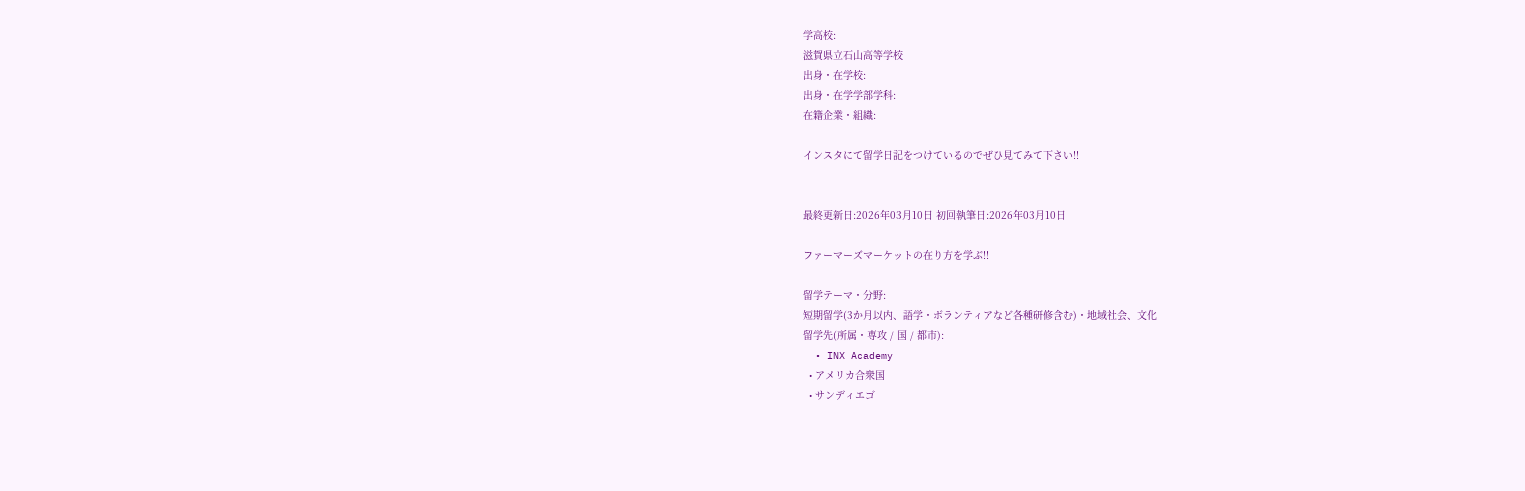学高校:
滋賀県立石山高等学校
出身・在学校:
出身・在学学部学科:
在籍企業・組織:

インスタにて留学日記をつけているのでぜひ見てみて下さい!!


最終更新日:2026年03月10日 初回執筆日:2026年03月10日

ファーマーズマーケットの在り方を学ぶ!!

留学テーマ・分野:
短期留学(3か月以内、語学・ボランティアなど各種研修含む)・地域社会、文化
留学先(所属・専攻 / 国 / 都市):
  • INX Academy
  • アメリカ合衆国
  • サンディエゴ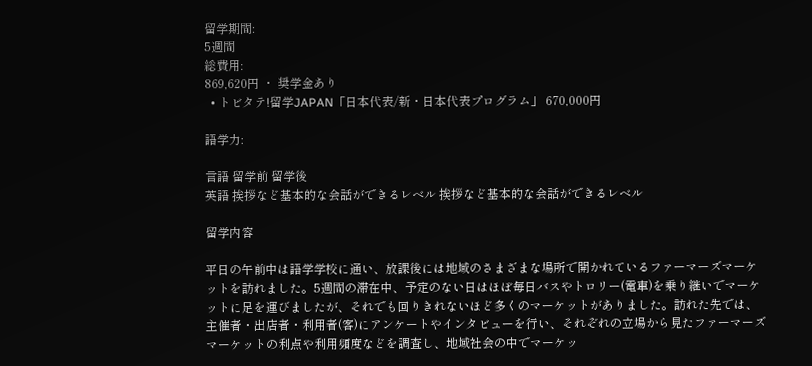留学期間:
5週間
総費用:
869,620円 ・ 奨学金あり
  • トビタテ!留学JAPAN「日本代表/新・日本代表プログラム」 670,000円

語学力:

言語 留学前 留学後
英語 挨拶など基本的な会話ができるレベル 挨拶など基本的な会話ができるレベル

留学内容

平日の午前中は語学学校に通い、放課後には地域のさまざまな場所で開かれているファーマーズマーケットを訪れました。5週間の滞在中、予定のない日はほぼ毎日バスやトロリー(電車)を乗り継いでマーケットに足を運びましたが、それでも回りきれないほど多くのマーケットがありました。訪れた先では、主催者・出店者・利用者(客)にアンケートやインタビューを行い、それぞれの立場から見たファーマーズマーケットの利点や利用頻度などを調査し、地域社会の中でマーケッ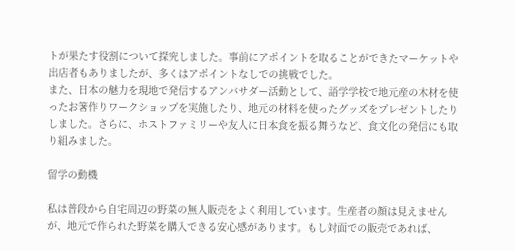トが果たす役割について探究しました。事前にアポイントを取ることができたマーケットや出店者もありましたが、多くはアポイントなしでの挑戦でした。
また、日本の魅力を現地で発信するアンバサダー活動として、語学学校で地元産の木材を使ったお箸作りワークショップを実施したり、地元の材料を使ったグッズをプレゼントしたりしました。さらに、ホストファミリーや友人に日本食を振る舞うなど、食文化の発信にも取り組みました。

留学の動機

私は普段から自宅周辺の野菜の無人販売をよく利用しています。生産者の顔は見えませんが、地元で作られた野菜を購入できる安心感があります。もし対面での販売であれば、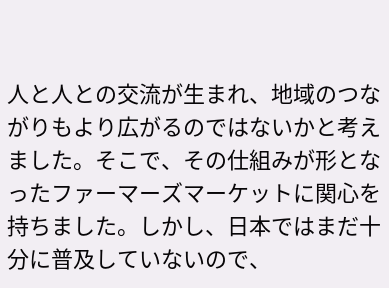人と人との交流が生まれ、地域のつながりもより広がるのではないかと考えました。そこで、その仕組みが形となったファーマーズマーケットに関心を持ちました。しかし、日本ではまだ十分に普及していないので、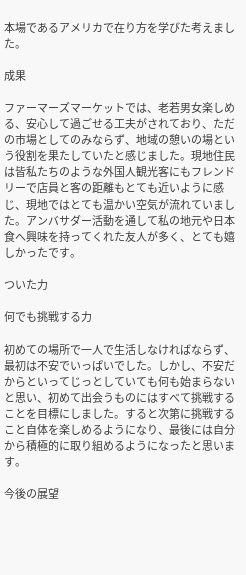本場であるアメリカで在り方を学びた考えました。

成果

ファーマーズマーケットでは、老若男女楽しめる、安心して過ごせる工夫がされており、ただの市場としてのみならず、地域の憩いの場という役割を果たしていたと感じました。現地住民は皆私たちのような外国人観光客にもフレンドリーで店員と客の距離もとても近いように感じ、現地ではとても温かい空気が流れていました。アンバサダー活動を通して私の地元や日本食へ興味を持ってくれた友人が多く、とても嬉しかったです。

ついた力

何でも挑戦する力

初めての場所で一人で生活しなければならず、最初は不安でいっぱいでした。しかし、不安だからといってじっとしていても何も始まらないと思い、初めて出会うものにはすべて挑戦することを目標にしました。すると次第に挑戦すること自体を楽しめるようになり、最後には自分から積極的に取り組めるようになったと思います。

今後の展望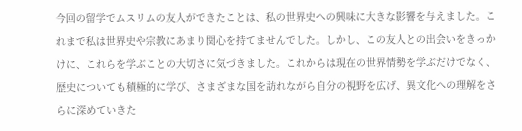今回の留学でムスリムの友人ができたことは、私の世界史への興味に大きな影響を与えました。これまで私は世界史や宗教にあまり関心を持てませんでした。しかし、この友人との出会いをきっかけに、これらを学ぶことの大切さに気づきました。これからは現在の世界情勢を学ぶだけでなく、歴史についても積極的に学び、さまざまな国を訪れながら自分の視野を広げ、異文化への理解をさらに深めていきた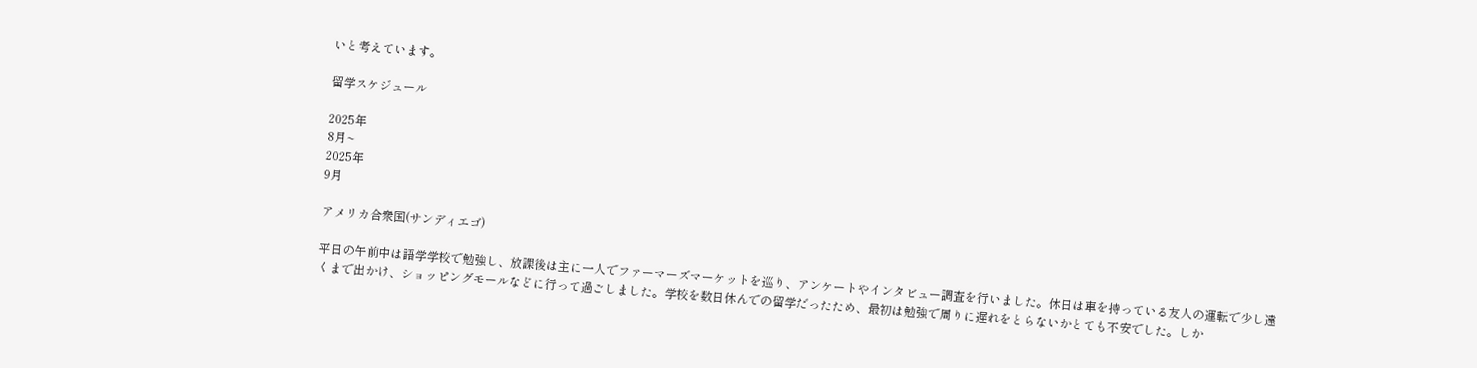いと考えています。

留学スケジュール

2025年
8月~
2025年
9月

アメリカ合衆国(サンディエゴ)

平日の午前中は語学学校で勉強し、放課後は主に一人でファーマーズマーケットを巡り、アンケートやインタビュー調査を行いました。休日は車を持っている友人の運転で少し遠くまで出かけ、ショッピングモールなどに行って過ごしました。学校を数日休んでの留学だったため、最初は勉強で周りに遅れをとらないかとても不安でした。しか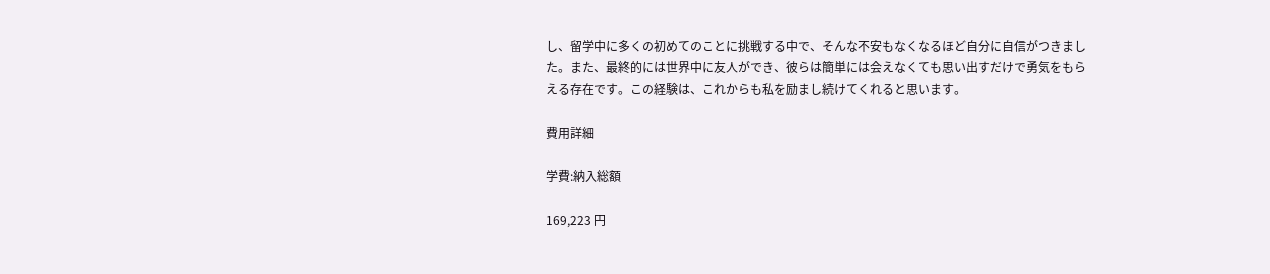し、留学中に多くの初めてのことに挑戦する中で、そんな不安もなくなるほど自分に自信がつきました。また、最終的には世界中に友人ができ、彼らは簡単には会えなくても思い出すだけで勇気をもらえる存在です。この経験は、これからも私を励まし続けてくれると思います。

費用詳細

学費:納入総額

169,223 円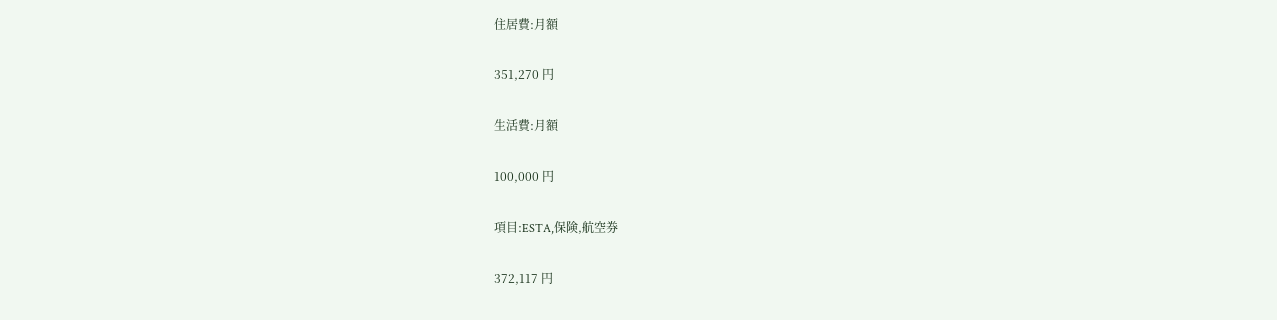住居費:月額

351,270 円

生活費:月額

100,000 円

項目:ESTA,保険,航空券

372,117 円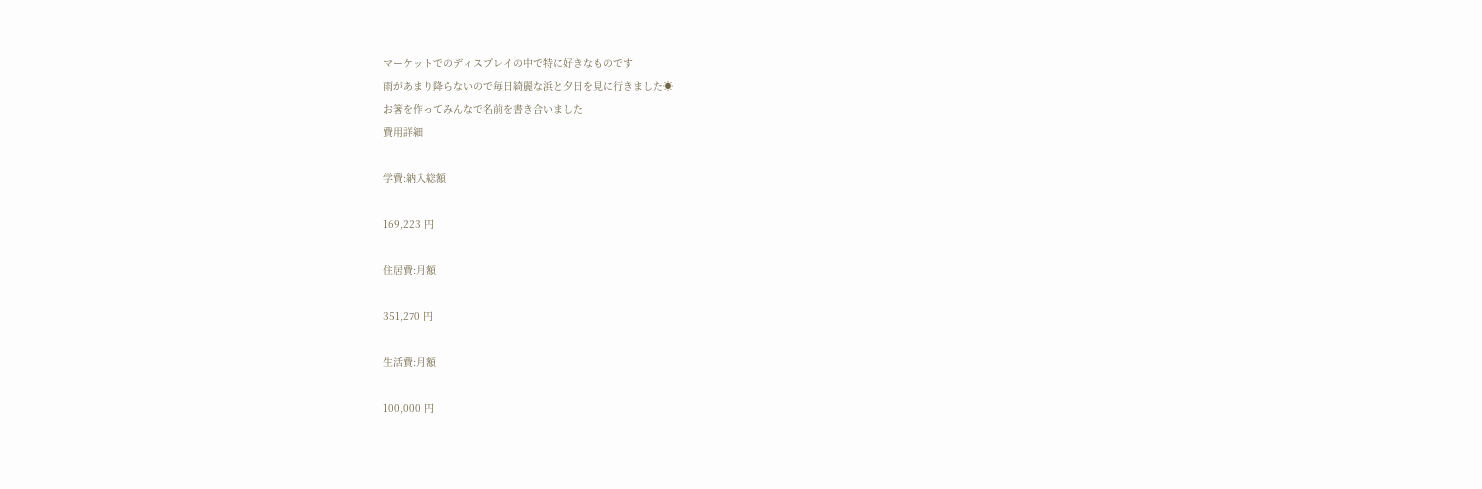マーケットでのディスプレイの中で特に好きなものです
雨があまり降らないので毎日綺麗な浜と夕日を見に行きました☀
お箸を作ってみんなで名前を書き合いました
費用詳細

学費:納入総額

169,223 円

住居費:月額

351,270 円

生活費:月額

100,000 円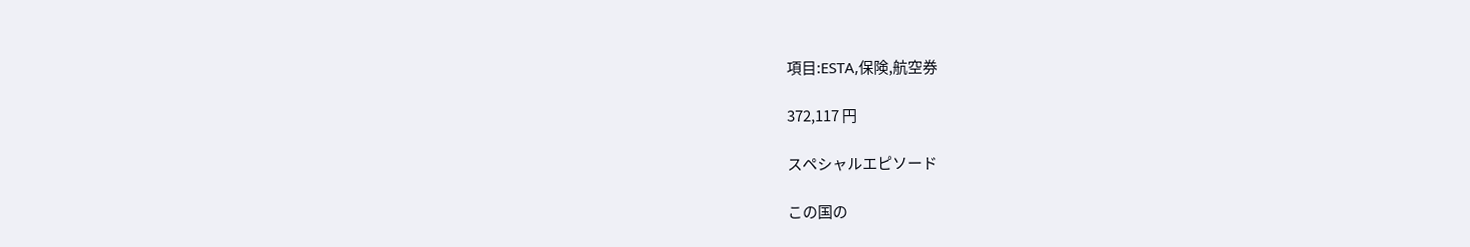項目:ESTA,保険,航空券

372,117 円

スペシャルエピソード

この国の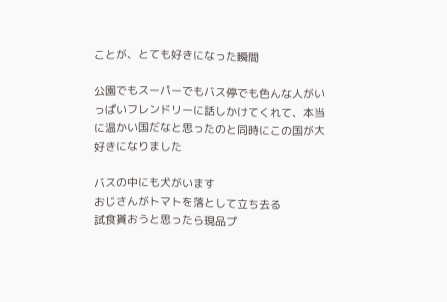ことが、とても好きになった瞬間

公園でもスーパーでもバス停でも色んな人がいっぱいフレンドリーに話しかけてくれて、本当に温かい国だなと思ったのと同時にこの国が大好きになりました

バスの中にも犬がいます
おじさんがトマトを落として立ち去る
試食貰おうと思ったら現品プ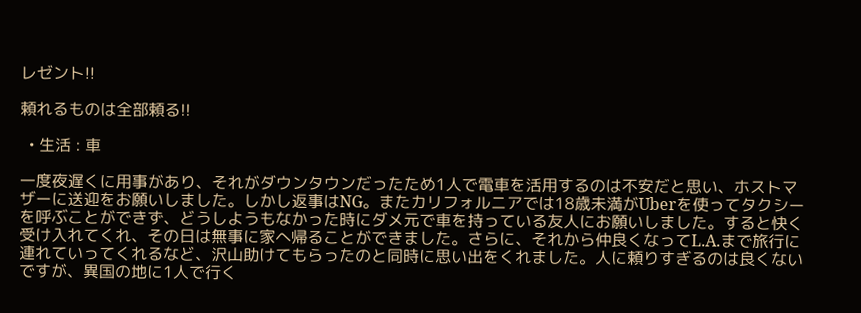レゼント!!

頼れるものは全部頼る!!

  • 生活 : 車

一度夜遅くに用事があり、それがダウンタウンだったため1人で電車を活用するのは不安だと思い、ホストマザーに送迎をお願いしました。しかし返事はNG。またカリフォルニアでは18歳未満がUberを使ってタクシーを呼ぶことができず、どうしようもなかった時にダメ元で車を持っている友人にお願いしました。すると快く受け入れてくれ、その日は無事に家へ帰ることができました。さらに、それから仲良くなってL.A.まで旅行に連れていってくれるなど、沢山助けてもらったのと同時に思い出をくれました。人に頼りすぎるのは良くないですが、異国の地に1人で行く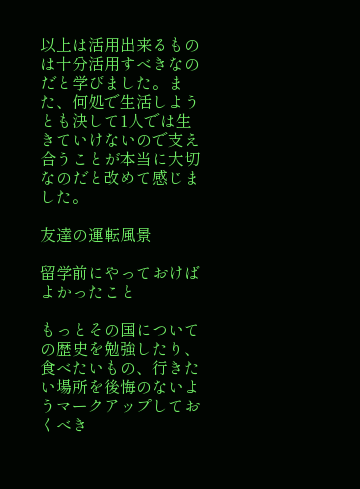以上は活用出来るものは十分活用すべきなのだと学びました。また、何処で生活しようとも決して1人では生きていけないので支え合うことが本当に大切なのだと改めて感じました。

友達の運転風景

留学前にやっておけばよかったこと

もっとその国についての歴史を勉強したり、食べたいもの、行きたい場所を後悔のないようマークアップしておくべき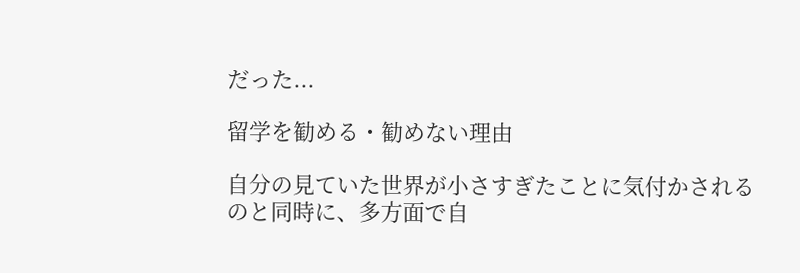だった...

留学を勧める・勧めない理由

自分の見ていた世界が小さすぎたことに気付かされるのと同時に、多方面で自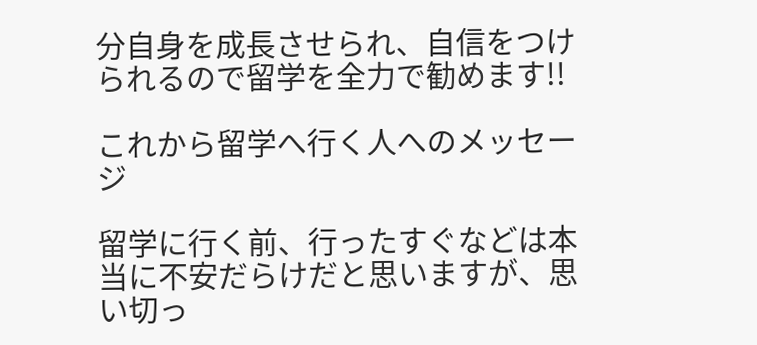分自身を成長させられ、自信をつけられるので留学を全力で勧めます!!

これから留学へ行く人へのメッセージ

留学に行く前、行ったすぐなどは本当に不安だらけだと思いますが、思い切っ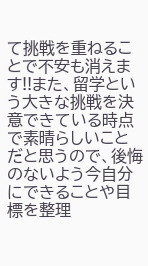て挑戦を重ねることで不安も消えます!!また、留学という大きな挑戦を決意できている時点で素晴らしいことだと思うので、後悔のないよう今自分にできることや目標を整理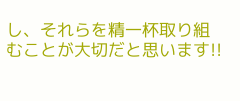し、それらを精一杯取り組むことが大切だと思います!!